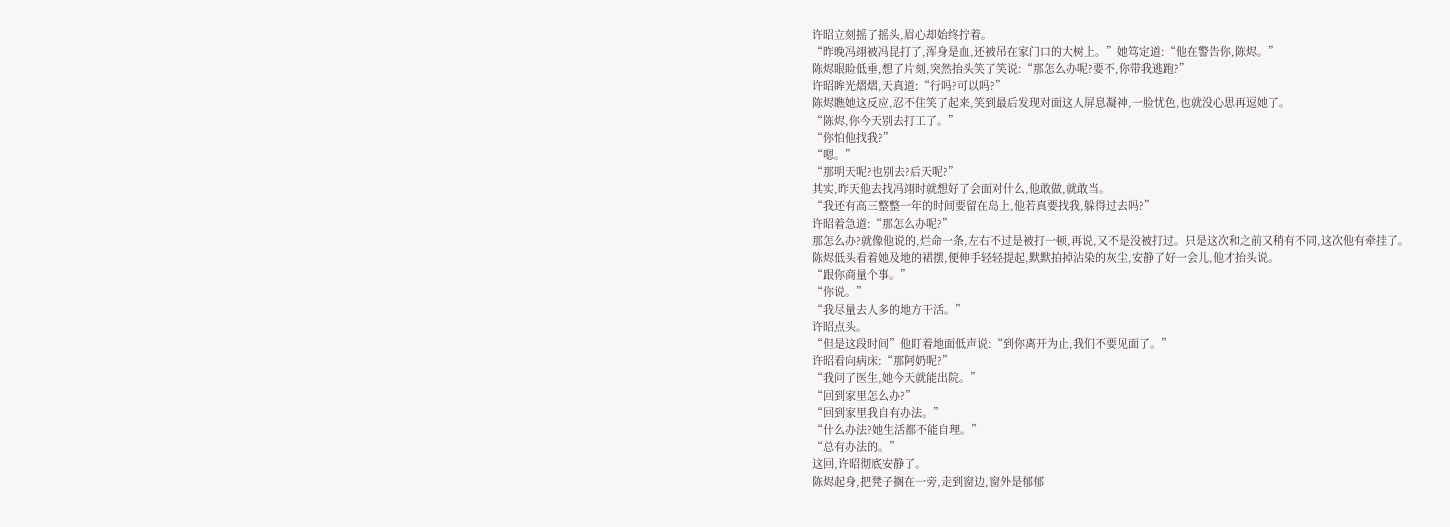许昭立刻摇了摇头,眉心却始终拧着。
“昨晚冯翊被冯昆打了,浑身是血,还被吊在家门口的大树上。”她笃定道:“他在警告你,陈烬。”
陈烬眼睑低垂,想了片刻,突然抬头笑了笑说:“那怎么办呢?要不,你带我逃跑?”
许昭眸光熠熠,天真道:“行吗?可以吗?”
陈烬瞧她这反应,忍不住笑了起来,笑到最后发现对面这人屏息凝神,一脸忧色,也就没心思再逗她了。
“陈烬,你今天别去打工了。”
“你怕他找我?”
“嗯。”
“那明天呢?也别去?后天呢?”
其实,昨天他去找冯翊时就想好了会面对什么,他敢做,就敢当。
“我还有高三整整一年的时间要留在岛上,他若真要找我,躲得过去吗?”
许昭着急道:“那怎么办呢?”
那怎么办?就像他说的,烂命一条,左右不过是被打一顿,再说,又不是没被打过。只是这次和之前又稍有不同,这次他有牵挂了。
陈烬低头看着她及地的裙摆,便伸手轻轻提起,默默拍掉沾染的灰尘,安静了好一会儿,他才抬头说。
“跟你商量个事。”
“你说。”
“我尽量去人多的地方干活。”
许昭点头。
“但是这段时间”他盯着地面低声说:“到你离开为止,我们不要见面了。”
许昭看向病床:“那阿奶呢?”
“我问了医生,她今天就能出院。”
“回到家里怎么办?”
“回到家里我自有办法。”
“什么办法?她生活都不能自理。”
“总有办法的。”
这回,许昭彻底安静了。
陈烬起身,把凳子搁在一旁,走到窗边,窗外是郁郁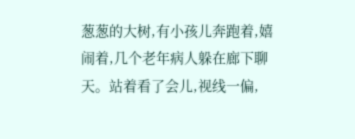葱葱的大树,有小孩儿奔跑着,嬉闹着,几个老年病人躲在廊下聊天。站着看了会儿,视线一偏,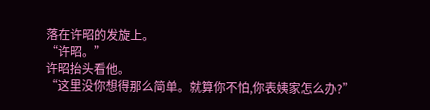落在许昭的发旋上。
“许昭。”
许昭抬头看他。
“这里没你想得那么简单。就算你不怕,你表姨家怎么办?”